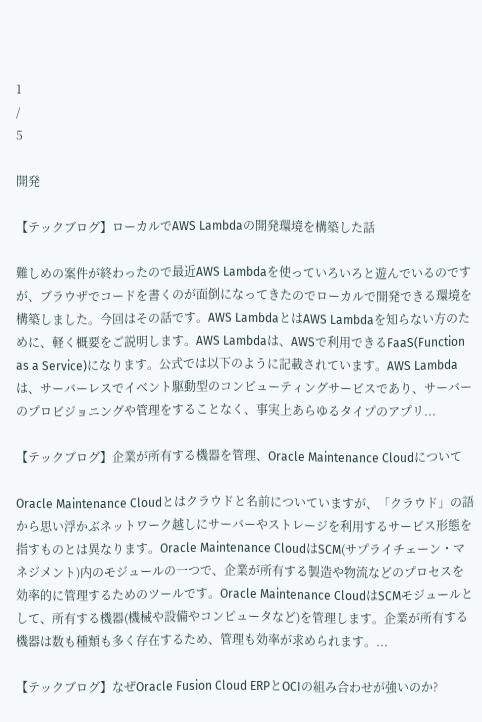1
/
5

開発

【テックブログ】ローカルでAWS Lambdaの開発環境を構築した話

難しめの案件が終わったので最近AWS Lambdaを使っていろいろと遊んでいるのですが、ブラウザでコードを書くのが面倒になってきたのでローカルで開発できる環境を構築しました。今回はその話です。AWS LambdaとはAWS Lambdaを知らない方のために、軽く概要をご説明します。AWS Lambdaは、AWSで利用できるFaaS(Function as a Service)になります。公式では以下のように記載されています。AWS Lambda は、サーバーレスでイベント駆動型のコンピューティングサービスであり、サーバーのプロビジョニングや管理をすることなく、事実上あらゆるタイプのアプリ...

【テックブログ】企業が所有する機器を管理、Oracle Maintenance Cloudについて

Oracle Maintenance Cloudとはクラウドと名前についていますが、「クラウド」の語から思い浮かぶネットワーク越しにサーバーやストレージを利用するサービス形態を指すものとは異なります。Oracle Maintenance CloudはSCM(サプライチェーン・マネジメント)内のモジュールの一つで、企業が所有する製造や物流などのプロセスを効率的に管理するためのツールです。Oracle Maintenance CloudはSCMモジュールとして、所有する機器(機械や設備やコンピュータなど)を管理します。企業が所有する機器は数も種類も多く存在するため、管理も効率が求められます。...

【テックブログ】なぜOracle Fusion Cloud ERPとOCIの組み合わせが強いのか?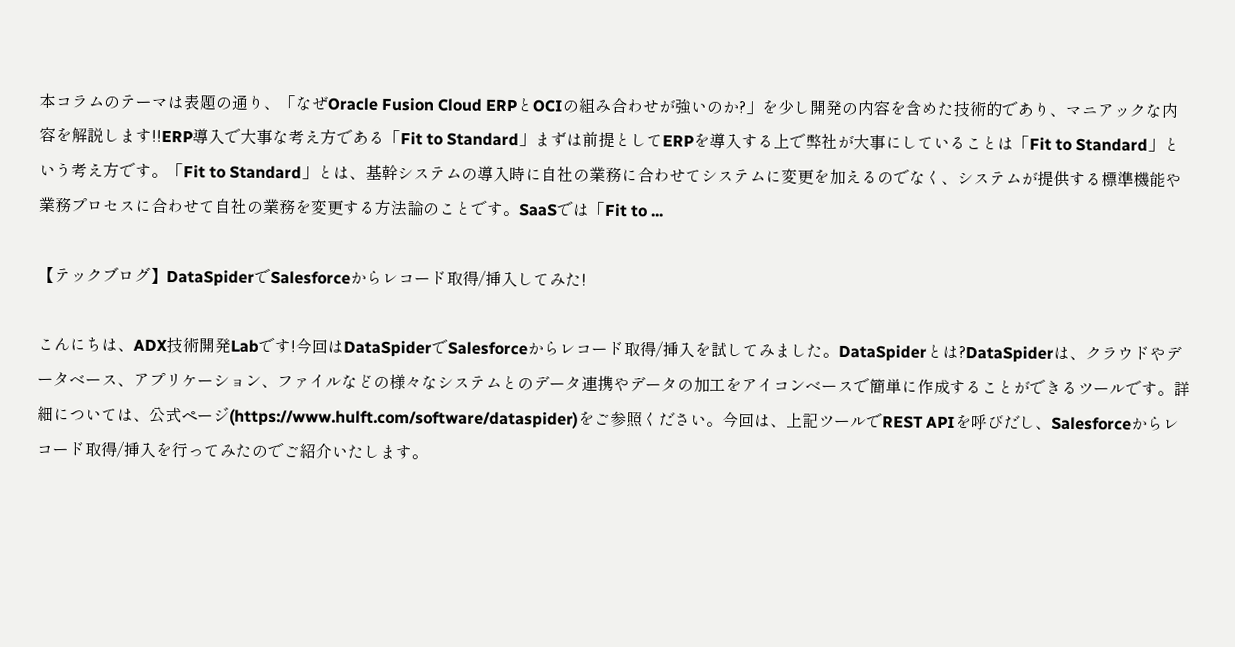本コラムのテーマは表題の通り、「なぜOracle Fusion Cloud ERPとOCIの組み合わせが強いのか?」を少し開発の内容を含めた技術的であり、マニアックな内容を解説します!!ERP導入で大事な考え方である「Fit to Standard」まずは前提としてERPを導入する上で弊社が大事にしていることは「Fit to Standard」という考え方です。「Fit to Standard」とは、基幹システムの導入時に自社の業務に合わせてシステムに変更を加えるのでなく、システムが提供する標準機能や業務プロセスに合わせて自社の業務を変更する方法論のことです。SaaSでは「Fit to ...

【テックブログ】DataSpiderでSalesforceからレコード取得/挿入してみた!

こんにちは、ADX技術開発Labです!今回はDataSpiderでSalesforceからレコード取得/挿入を試してみました。DataSpiderとは?DataSpiderは、クラウドやデータベース、アプリケーション、ファイルなどの様々なシステムとのデータ連携やデータの加工をアイコンベースで簡単に作成することができるツールです。詳細については、公式ページ(https://www.hulft.com/software/dataspider)をご参照ください。今回は、上記ツールでREST APIを呼びだし、Salesforceからレコード取得/挿入を行ってみたのでご紹介いたします。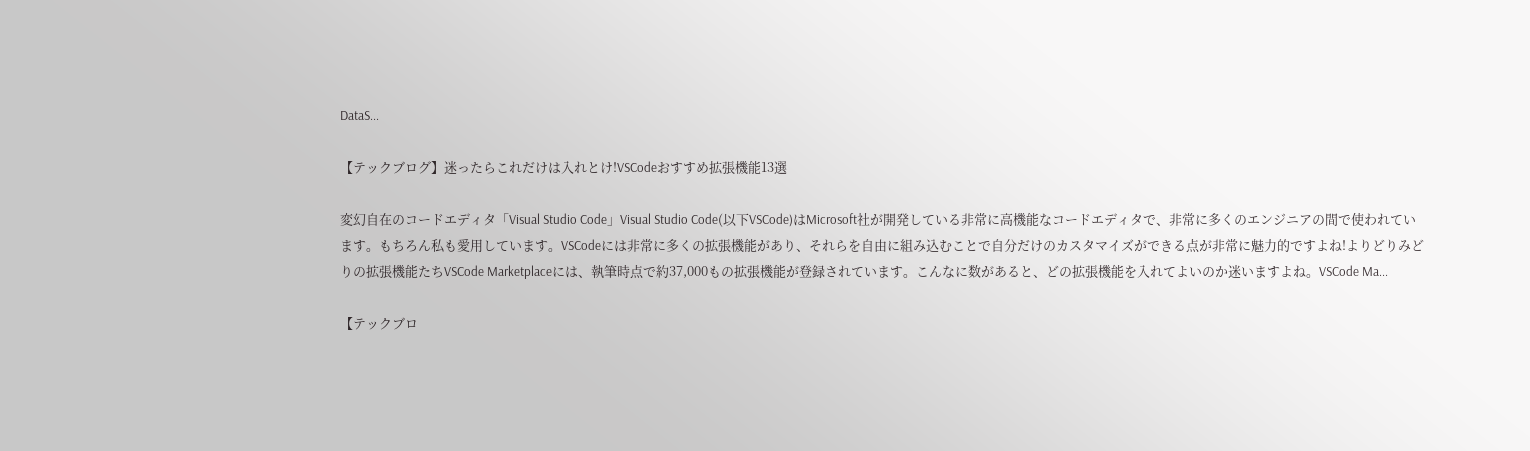DataS...

【テックブログ】迷ったらこれだけは入れとけ!VSCodeおすすめ拡張機能13選

変幻自在のコードエディタ「Visual Studio Code」Visual Studio Code(以下VSCode)はMicrosoft社が開発している非常に高機能なコードエディタで、非常に多くのエンジニアの間で使われています。もちろん私も愛用しています。VSCodeには非常に多くの拡張機能があり、それらを自由に組み込むことで自分だけのカスタマイズができる点が非常に魅力的ですよね!よりどりみどりの拡張機能たちVSCode Marketplaceには、執筆時点で約37,000もの拡張機能が登録されています。こんなに数があると、どの拡張機能を入れてよいのか迷いますよね。VSCode Ma...

【テックブロ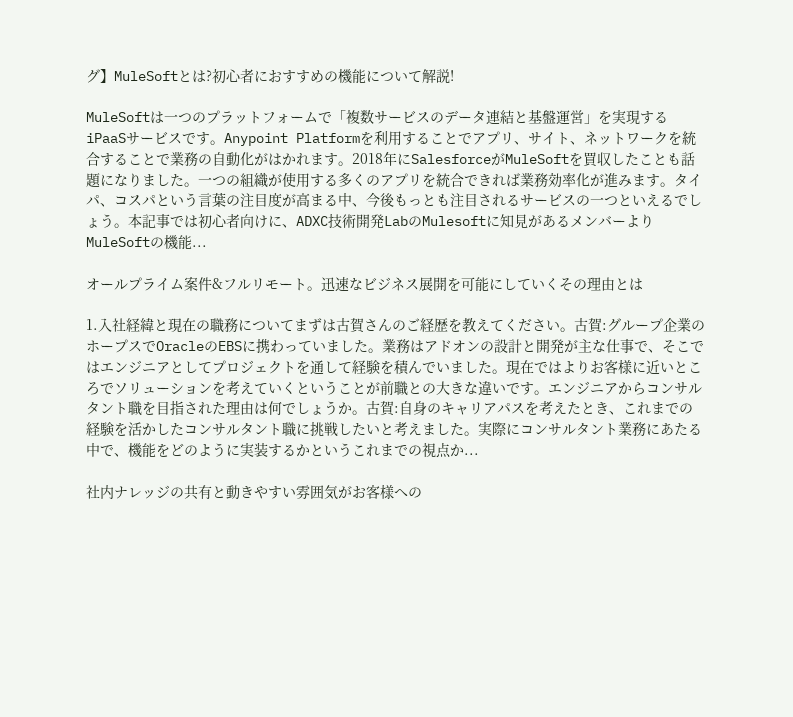グ】MuleSoftとは?初心者におすすめの機能について解説!

MuleSoftは一つのプラットフォームで「複数サービスのデータ連結と基盤運営」を実現するiPaaSサービスです。Anypoint Platformを利用することでアプリ、サイト、ネットワークを統合することで業務の自動化がはかれます。2018年にSalesforceがMuleSoftを買収したことも話題になりました。一つの組織が使用する多くのアプリを統合できれば業務効率化が進みます。タイパ、コスパという言葉の注目度が高まる中、今後もっとも注目されるサービスの一つといえるでしょう。本記事では初心者向けに、ADXC技術開発LabのMulesoftに知見があるメンバーよりMuleSoftの機能...

オールプライム案件&フルリモート。迅速なビジネス展開を可能にしていくその理由とは

1.入社経緯と現在の職務についてまずは古賀さんのご経歴を教えてください。古賀:グループ企業のホープスでOracleのEBSに携わっていました。業務はアドオンの設計と開発が主な仕事で、そこではエンジニアとしてプロジェクトを通して経験を積んでいました。現在ではよりお客様に近いところでソリューションを考えていくということが前職との大きな違いです。エンジニアからコンサルタント職を目指された理由は何でしょうか。古賀:自身のキャリアパスを考えたとき、これまでの経験を活かしたコンサルタント職に挑戦したいと考えました。実際にコンサルタント業務にあたる中で、機能をどのように実装するかというこれまでの視点か...

社内ナレッジの共有と動きやすい雰囲気がお客様への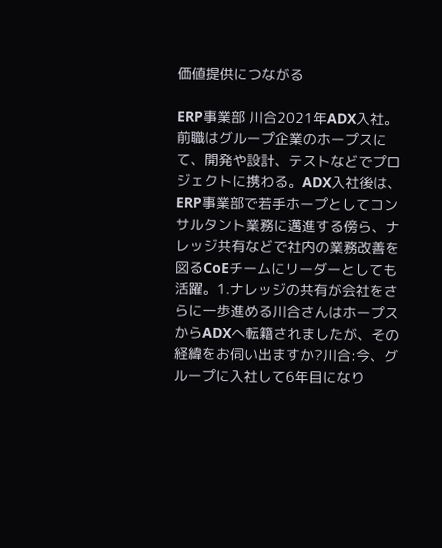価値提供につながる

ERP事業部 川合2021年ADX入社。前職はグループ企業のホープスにて、開発や設計、テストなどでプロジェクトに携わる。ADX入社後は、ERP事業部で若手ホープとしてコンサルタント業務に邁進する傍ら、ナレッジ共有などで社内の業務改善を図るCoEチームにリーダーとしても活躍。1.ナレッジの共有が会社をさらに一歩進める川合さんはホープスからADXへ転籍されましたが、その経緯をお伺い出ますか?川合:今、グループに入社して6年目になり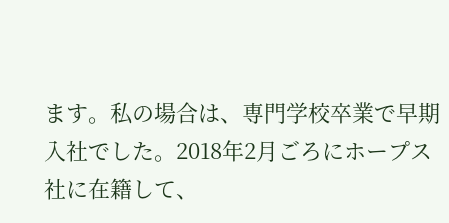ます。私の場合は、専門学校卒業で早期入社でした。2018年2月ごろにホープス社に在籍して、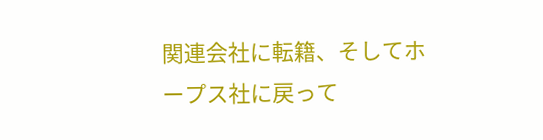関連会社に転籍、そしてホープス社に戻って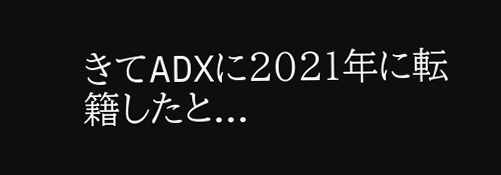きてADXに2021年に転籍したと...